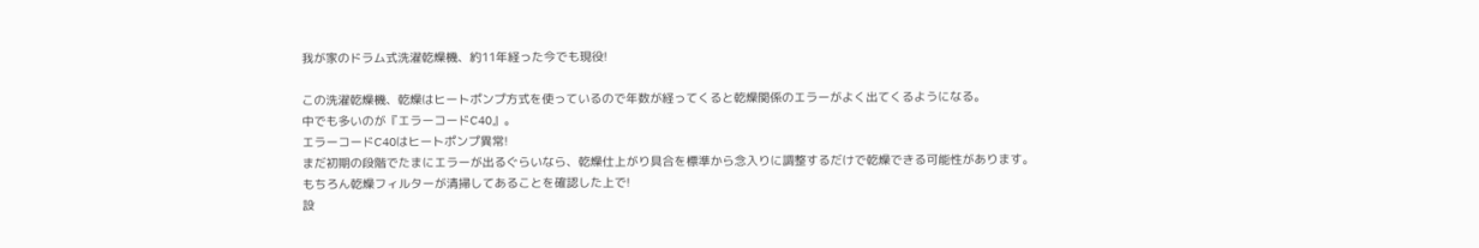我が家のドラム式洗濯乾燥機、約11年経った今でも現役!

この洗濯乾燥機、乾燥はヒートポンプ方式を使っているので年数が経ってくると乾燥関係のエラーがよく出てくるようになる。
中でも多いのが『エラーコードC40』。
エラーコードC40はヒートポンプ異常!
まだ初期の段階でたまにエラーが出るぐらいなら、乾燥仕上がり具合を標準から念入りに調整するだけで乾燥できる可能性があります。
もちろん乾燥フィルターが清掃してあることを確認した上で!
設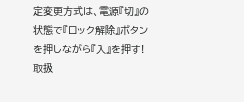定変更方式は、電源『切』の状態で『ロック解除』ボタンを押しながら『入』を押す!取扱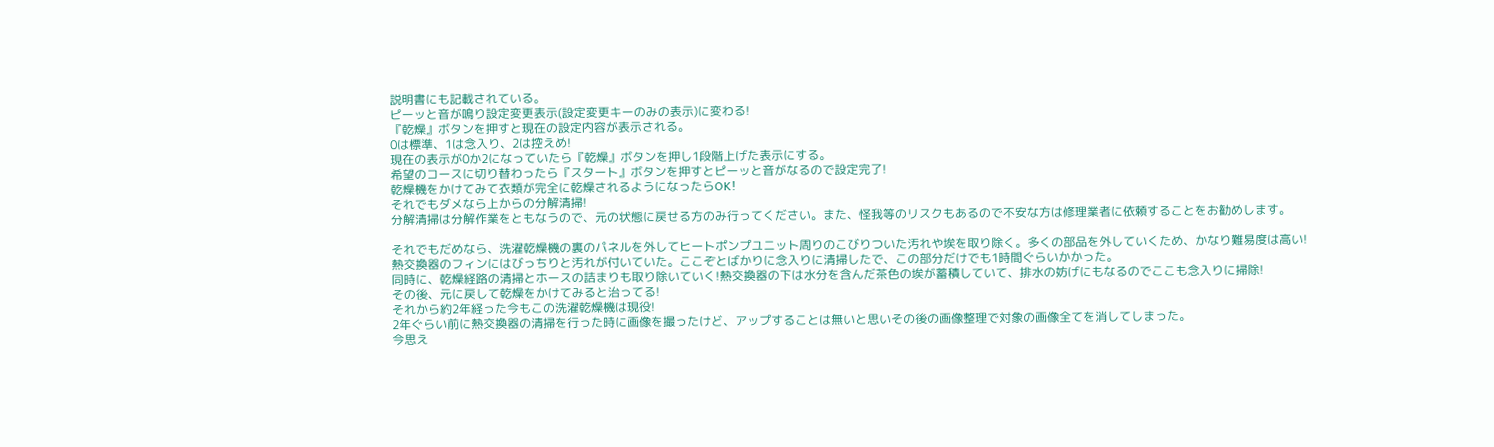説明書にも記載されている。
ピーッと音が鳴り設定変更表示(設定変更キーのみの表示)に変わる!
『乾燥』ボタンを押すと現在の設定内容が表示される。
0は標準、1は念入り、2は控えめ!
現在の表示が0か2になっていたら『乾燥』ボタンを押し1段階上げた表示にする。
希望のコースに切り替わったら『スタート』ボタンを押すとピーッと音がなるので設定完了!
乾燥機をかけてみて衣類が完全に乾燥されるようになったらOK!
それでもダメなら上からの分解清掃!
分解清掃は分解作業をともなうので、元の状態に戻せる方のみ行ってください。また、怪我等のリスクもあるので不安な方は修理業者に依頼することをお勧めします。

それでもだめなら、洗濯乾燥機の裏のパネルを外してヒートポンプユニット周りのこびりついた汚れや埃を取り除く。多くの部品を外していくため、かなり難易度は高い!
熱交換器のフィンにはびっちりと汚れが付いていた。ここぞとばかりに念入りに清掃したで、この部分だけでも1時間ぐらいかかった。
同時に、乾燥経路の清掃とホースの詰まりも取り除いていく!熱交換器の下は水分を含んだ茶色の埃が蓄積していて、排水の妨げにもなるのでここも念入りに掃除!
その後、元に戻して乾燥をかけてみると治ってる!
それから約2年経った今もこの洗濯乾燥機は現役!
2年ぐらい前に熱交換器の清掃を行った時に画像を撮ったけど、アップすることは無いと思いその後の画像整理で対象の画像全てを消してしまった。
今思え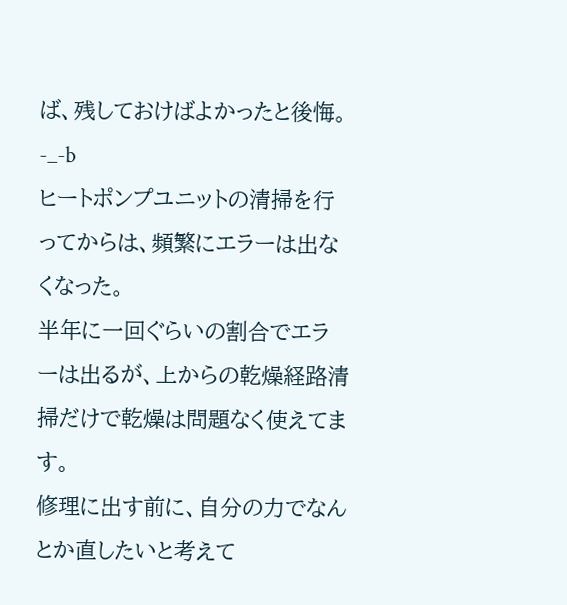ば、残しておけばよかったと後悔。
-_-b
ヒートポンプユニットの清掃を行ってからは、頻繁にエラーは出なくなった。
半年に一回ぐらいの割合でエラーは出るが、上からの乾燥経路清掃だけで乾燥は問題なく使えてます。
修理に出す前に、自分の力でなんとか直したいと考えて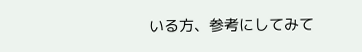いる方、参考にしてみて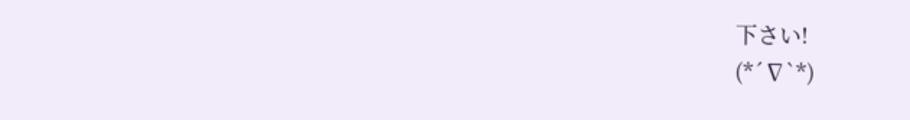下さい!
(*´∇`*)